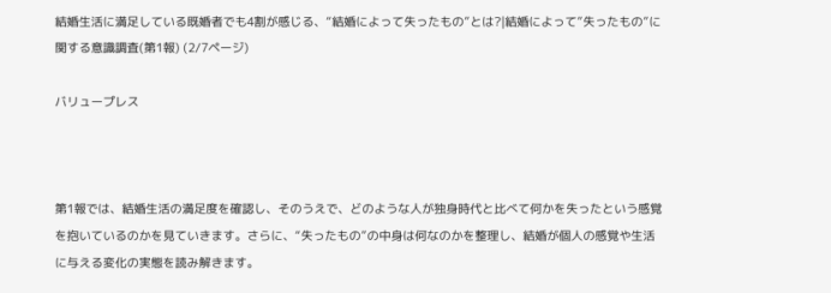結婚生活に満足している既婚者でも4割が感じる、“結婚によって失ったもの”とは?|結婚によって”失ったもの”に関する意識調査(第1報) (2/7ページ)

バリュープレス



第1報では、結婚生活の満足度を確認し、そのうえで、どのような人が独身時代と比べて何かを失ったという感覚を抱いているのかを見ていきます。さらに、“失ったもの”の中身は何なのかを整理し、結婚が個人の感覚や生活に与える変化の実態を読み解きます。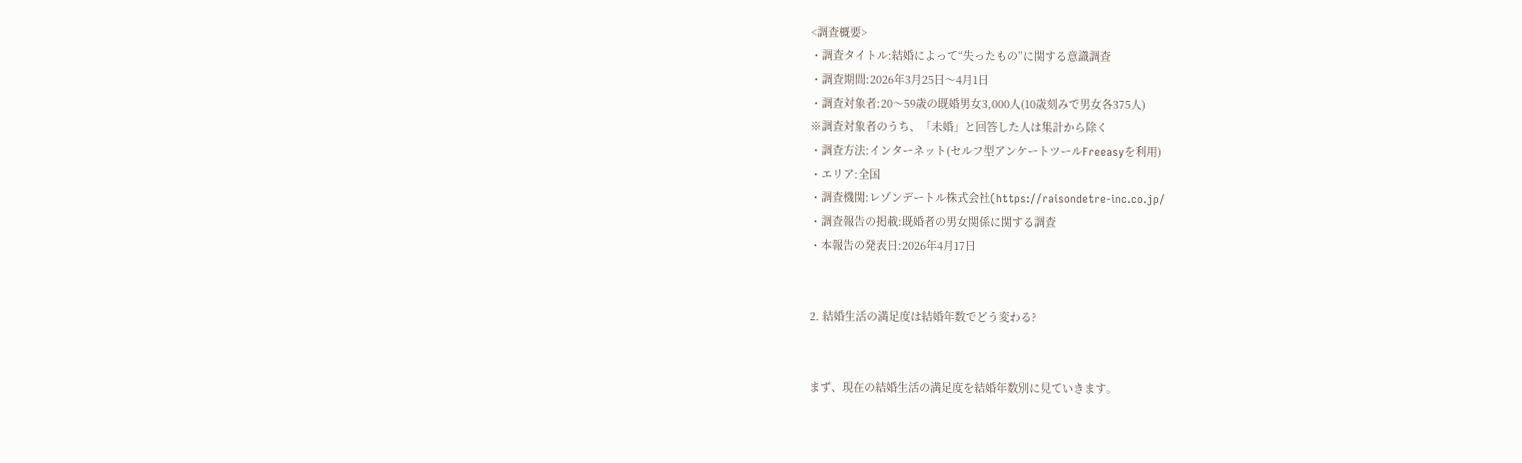<調査概要>
・調査タイトル:結婚によって“失ったもの”に関する意識調査
・調査期間:2026年3月25日〜4月1日
・調査対象者:20〜59歳の既婚男女3,000人(10歳刻みで男女各375人)
※調査対象者のうち、「未婚」と回答した人は集計から除く
・調査⽅法:インターネット(セルフ型アンケートツールFreeasyを利⽤)
・エリア:全国
・調査機関:レゾンデートル株式会社(https://raisondetre-inc.co.jp/
・調査報告の掲載:既婚者の男女関係に関する調査
・本報告の発表⽇:2026年4⽉17⽇


2. 結婚生活の満足度は結婚年数でどう変わる?


まず、現在の結婚生活の満足度を結婚年数別に見ていきます。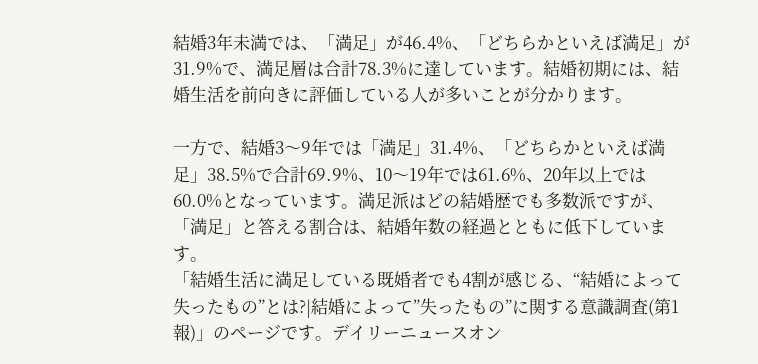結婚3年未満では、「満足」が46.4%、「どちらかといえば満足」が31.9%で、満足層は合計78.3%に達しています。結婚初期には、結婚生活を前向きに評価している人が多いことが分かります。

一方で、結婚3〜9年では「満足」31.4%、「どちらかといえば満足」38.5%で合計69.9%、10〜19年では61.6%、20年以上では60.0%となっています。満足派はどの結婚歴でも多数派ですが、「満足」と答える割合は、結婚年数の経過とともに低下しています。
「結婚生活に満足している既婚者でも4割が感じる、“結婚によって失ったもの”とは?|結婚によって”失ったもの”に関する意識調査(第1報)」のページです。デイリーニュースオン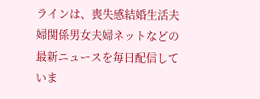ラインは、喪失感結婚生活夫婦関係男女夫婦ネットなどの最新ニュースを毎日配信していま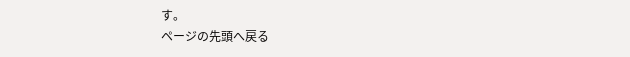す。
ページの先頭へ戻る